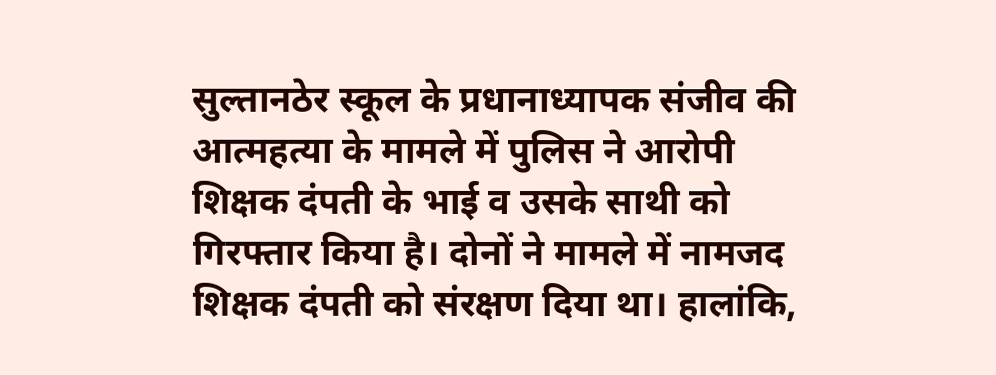सुल्तानठेर स्कूल के प्रधानाध्यापक संजीव की आत्महत्या के मामले में पुलिस ने आरोपी शिक्षक दंपती के भाई व उसके साथी को गिरफ्तार किया है। दोनों ने मामले में नामजद शिक्षक दंपती को संरक्षण दिया था। हालांकि,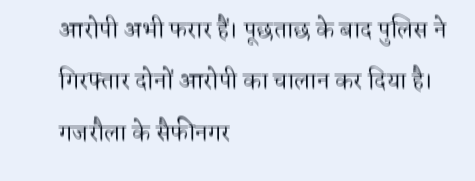आरोपी अभी फरार हैं। पूछताछ के बाद पुलिस ने गिरफ्तार दोनों आरोपी का चालान कर दिया है।
गजरौला के सैफीनगर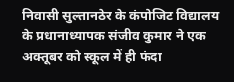निवासी सुल्तानठेर के कंपोजिट विद्यालय के प्रधानाध्यापक संजीव कुमार ने एक अक्तूबर को स्कूल में ही फंदा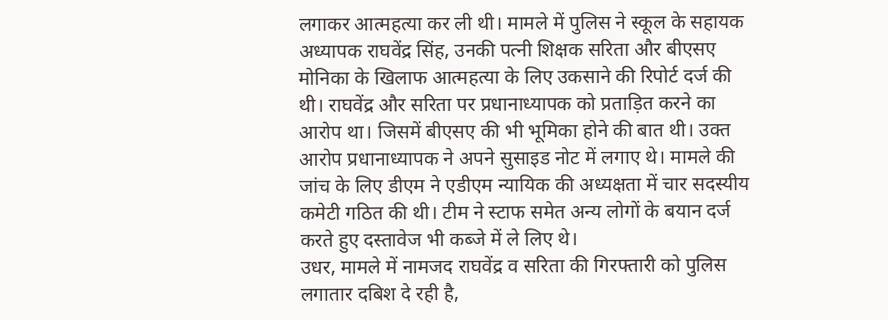लगाकर आत्महत्या कर ली थी। मामले में पुलिस ने स्कूल के सहायक अध्यापक राघवेंद्र सिंह, उनकी पत्नी शिक्षक सरिता और बीएसए मोनिका के खिलाफ आत्महत्या के लिए उकसाने की रिपोर्ट दर्ज की थी। राघवेंद्र और सरिता पर प्रधानाध्यापक को प्रताड़ित करने का आरोप था। जिसमें बीएसए की भी भूमिका होने की बात थी। उक्त आरोप प्रधानाध्यापक ने अपने सुसाइड नोट में लगाए थे। मामले की जांच के लिए डीएम ने एडीएम न्यायिक की अध्यक्षता में चार सदस्यीय कमेटी गठित की थी। टीम ने स्टाफ समेत अन्य लोगों के बयान दर्ज करते हुए दस्तावेज भी कब्जे में ले लिए थे।
उधर, मामले में नामजद राघवेंद्र व सरिता की गिरफ्तारी को पुलिस लगातार दबिश दे रही है,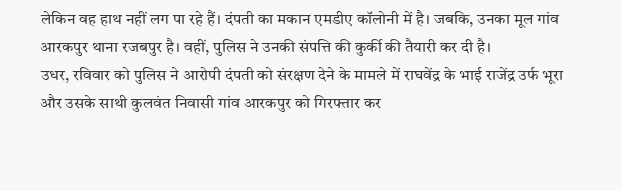लेकिन वह हाथ नहीं लग पा रहे हैं। दंपती का मकान एमडीए कॉलोनी में है। जबकि, उनका मूल गांव आरकपुर थाना रजबपुर है। वहीं, पुलिस ने उनकी संपत्ति की कुर्की की तैयारी कर दी है।
उधर, रविवार को पुलिस ने आरोपी दंपती को संरक्षण देने के मामले में राघवेंद्र के भाई राजेंद्र उर्फ भूरा और उसके साथी कुलवंत निवासी गांव आरकपुर को गिरफ्तार कर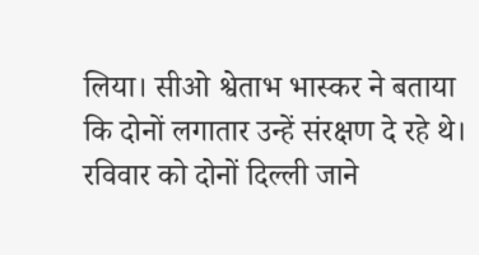लिया। सीओ श्वेताभ भास्कर ने बताया कि दोनों लगातार उन्हें संरक्षण दे रहे थे। रविवार को दोनों दिल्ली जाने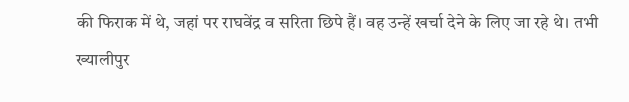की फिराक में थे, जहां पर राघवेंद्र व सरिता छिपे हैं। वह उन्हें खर्चा देने के लिए जा रहे थे। तभी ख्यालीपुर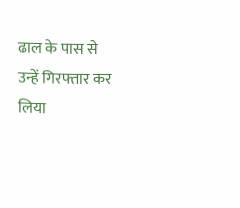ढाल के पास से उन्हें गिरफ्तार कर लिया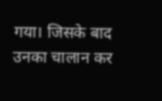गया। जिसके बाद उनका चालान कर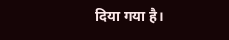दिया गया है।